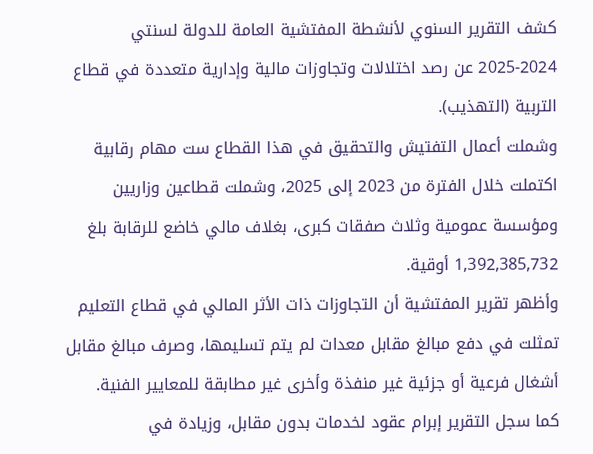كشف التقرير السنوي لأنشطة المفتشية العامة للدولة لسنتي 2024-2025 عن رصد اختلالات وتجاوزات مالية وإدارية متعددة في قطاع التربية (التهذيب).
وشملت أعمال التفتيش والتحقيق في هذا القطاع ست مهام رقابية اكتملت خلال الفترة من 2023 إلى 2025، وشملت قطاعين وزاريين ومؤسسة عمومية وثلاث صفقات كبرى، بغلاف مالي خاضع للرقابة بلغ 1,392,385,732 أوقية.
وأظهر تقرير المفتشية أن التجاوزات ذات الأثر المالي في قطاع التعليم تمثلت في دفع مبالغ مقابل معدات لم يتم تسليمها، وصرف مبالغ مقابل أشغال فرعية أو جزئية غير منفذة وأخرى غير مطابقة للمعايير الفنية.
كما سجل التقرير إبرام عقود لخدمات بدون مقابل، وزيادة في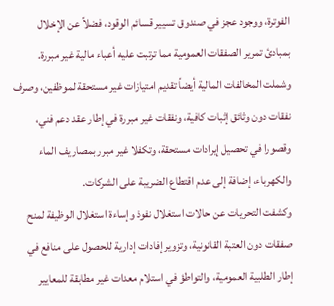الفوترة، ووجود عجز في صندوق تسيير قسائم الوقود، فضلاً عن الإخلال بمبادئ تمرير الصفقات العمومية مما ترتبت عليه أعباء مالية غير مبررة.
وشملت المخالفات المالية أيضاً تقديم امتيازات غير مستحقة لموظفين، وصرف نفقات دون وثائق إثبات كافية، ونفقات غير مبررة في إطار عقد دعم فني، وقصورا في تحصيل إيرادات مستحقة، وتكفلا غير مبرر بمصاريف الماء والكهرباء، إضافة إلى عدم اقتطاع الضريبة على الشركات.
وكشفت التحريات عن حالات استغلال نفوذ وإساءة استغلال الوظيفة لمنح صفقات دون العتبة القانونية، وتزوير إفادات إدارية للحصول على منافع في إطار الطلبية العمومية، والتواطؤ في استلام معدات غير مطابقة للمعايير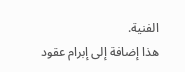الفنية.
هذا إضافة إلى إبرام عقود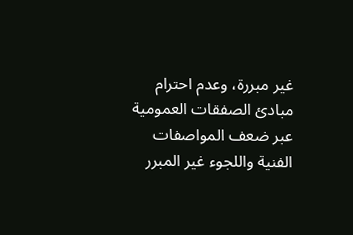غير مبررة، وعدم احترام مبادئ الصفقات العمومية عبر ضعف المواصفات الفنية واللجوء غير المبرر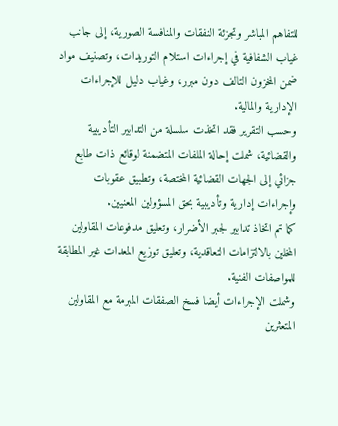للتفاهم المباشر وتجزئة النفقات والمنافسة الصورية، إلى جانب غياب الشفافية في إجراءات استلام التوريدات، وتصنيف مواد ضمن المخزون التالف دون مبرر، وغياب دليل للإجراءات الإدارية والمالية.
وحسب التقرير فقد اتخذت سلسلة من التدابير التأديبية والقضائية، شملت إحالة الملفات المتضمنة لوقائع ذات طابع جزائي إلى الجهات القضائية المختصة، وتطبيق عقوبات وإجراءات إدارية وتأديبية بحق المسؤولين المعنيين.
كما تم اتخاذ تدابير لجبر الأضرار، وتعليق مدفوعات المقاولين المخلين بالالتزامات التعاقدية، وتعليق توزيع المعدات غير المطابقة للمواصفات الفنية.
وشملت الإجراءات أيضا فسخ الصفقات المبرمة مع المقاولين المتعثرين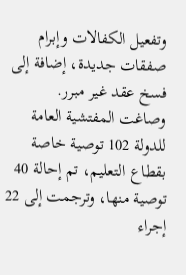وتفعيل الكفالات وإبرام صفقات جديدة، إضافة إلى فسخ عقد غير مبرر.
وصاغت المفتشية العامة للدولة 102 توصية خاصة بقطاع التعليم، تم إحالة 40 توصية منها، وترجمت إلى 22 إجراء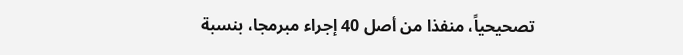تصحيحياً، منفذا من أصل 40 إجراء مبرمجا، بنسبة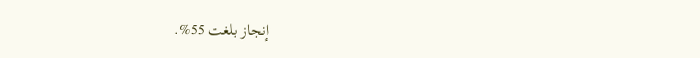إنجاز بلغت 55%.